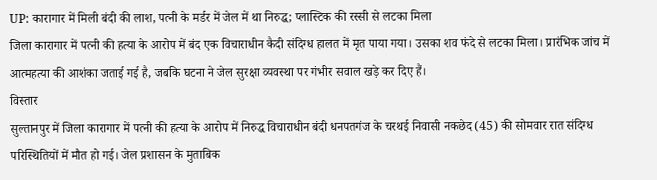UP: कारागार में मिली बंदी की लाश, पत्नी के मर्डर में जेल में था निरुद्ध; प्लास्टिक की रस्सी से लटका मिला
जिला कारागार में पत्नी की हत्या के आरोप में बंद एक विचाराधीन कैदी संदिग्ध हालत में मृत पाया गया। उसका शव फंदे से लटका मिला। प्रारंभिक जांच में आत्महत्या की आशंका जताई गई है, जबकि घटना ने जेल सुरक्षा व्यवस्था पर गंभीर सवाल खड़े कर दिए हैं।
विस्तार
सुल्तानपुर में जिला कारागार में पत्नी की हत्या के आरोप में निरुद्ध विचाराधीन बंदी धनपतगंज के चरथई निवासी नकछेद (45) की सोमवार रात संदिग्ध परिस्थितियों में मौत हो गई। जेल प्रशासन के मुताबिक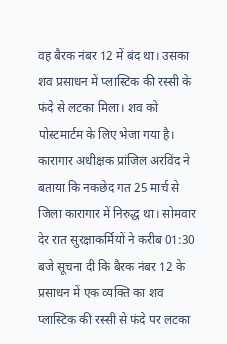वह बैरक नंबर 12 में बंद था। उसका शव प्रसाधन में प्लास्टिक की रस्सी के फंदे से लटका मिला। शव को पोस्टमार्टम के लिए भेजा गया है।
कारागार अधीक्षक प्रांजिल अरविंद ने बताया कि नकछेद गत 25 मार्च से जिला कारागार में निरुद्ध था। सोमवार देर रात सुरक्षाकर्मियों ने करीब 01:30 बजे सूचना दी कि बैरक नंबर 12 के प्रसाधन में एक व्यक्ति का शव प्लास्टिक की रस्सी से फंदे पर लटका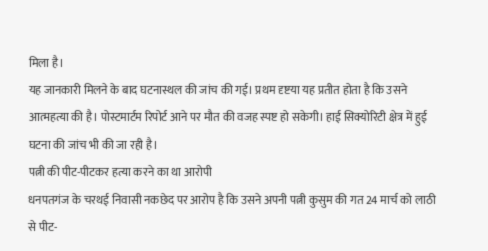मिला है।
यह जानकारी मिलने के बाद घटनास्थल की जांच की गई। प्रथम दृष्टया यह प्रतीत होता है कि उसने आत्महत्या की है। पोस्टमार्टम रिपोर्ट आने पर मौत की वजह स्पष्ट हो सकेगी। हाई सिक्योरिटी क्षेत्र में हुई घटना की जांच भी की जा रही है।
पत्नी की पीट-पीटकर हत्या करने का था आरोपी
धनपतगंज के चरथई निवासी नकछेद पर आरोप है कि उसने अपनी पत्नी कुसुम की गत 24 मार्च को लाठी से पीट-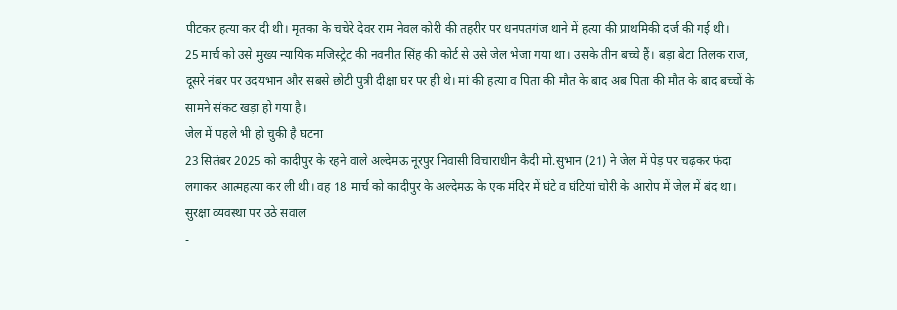पीटकर हत्या कर दी थी। मृतका के चचेरे देवर राम नेवल कोरी की तहरीर पर धनपतगंज थाने में हत्या की प्राथमिकी दर्ज की गई थी।
25 मार्च को उसे मुख्य न्यायिक मजिस्ट्रेट की नवनीत सिंह की कोर्ट से उसे जेल भेजा गया था। उसके तीन बच्चे हैं। बड़ा बेटा तिलक राज, दूसरे नंबर पर उदयभान और सबसे छोटी पुत्री दीक्षा घर पर ही थे। मां की हत्या व पिता की मौत के बाद अब पिता की मौत के बाद बच्चों के सामने संकट खड़ा हो गया है।
जेल में पहले भी हो चुकी है घटना
23 सितंबर 2025 को कादीपुर के रहने वाले अल्देमऊ नूरपुर निवासी विचाराधीन कैदी मो.सुभान (21) ने जेल में पेड़ पर चढ़कर फंदा लगाकर आत्महत्या कर ली थी। वह 18 मार्च को कादीपुर के अल्देमऊ के एक मंदिर में घंटे व घंटियां चोरी के आरोप में जेल में बंद था।
सुरक्षा व्यवस्था पर उठे सवाल
-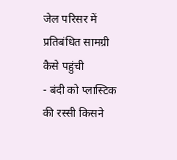जेल परिसर में प्रतिबंधित सामग्री कैसे पहुंची
- बंदी को प्लास्टिक की रस्सी किसने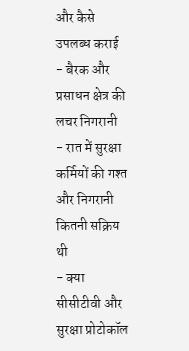और कैसे उपलब्ध कराई
- बैरक और प्रसाधन क्षेत्र की लचर निगरानी
- रात में सुरक्षा कर्मियों की गश्त और निगरानी कितनी सक्रिय थी
- क्या सीसीटीवी और सुरक्षा प्रोटोकॉल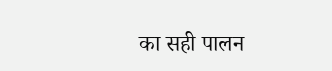का सही पालन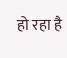हो रहा है